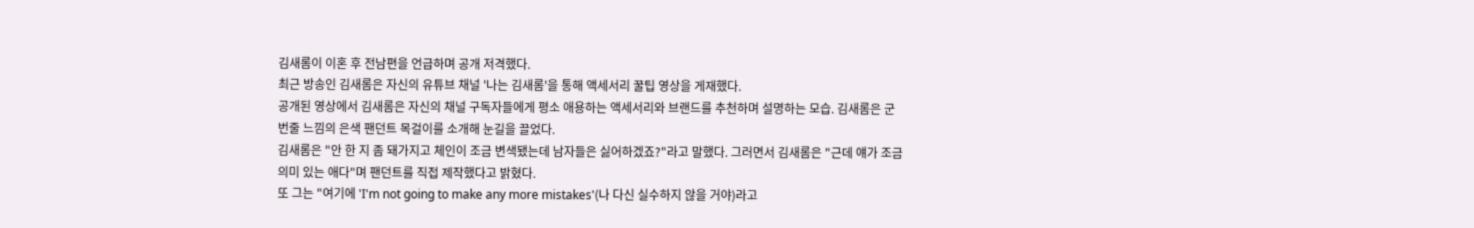김새롬이 이혼 후 전남편을 언급하며 공개 저격했다.
최근 방송인 김새롬은 자신의 유튜브 채널 '나는 김새롬'을 통해 액세서리 꿀팁 영상을 게재했다.
공개된 영상에서 김새롬은 자신의 채널 구독자들에게 평소 애용하는 액세서리와 브랜드를 추천하며 설명하는 모습. 김새롬은 군번줄 느낌의 은색 팬던트 목걸이를 소개해 눈길을 끌었다.
김새롬은 "안 한 지 좀 돼가지고 체인이 조금 변색됐는데 남자들은 싫어하겠죠?"라고 말했다. 그러면서 김새롬은 "근데 얘가 조금 의미 있는 애다"며 팬던트를 직접 제작했다고 밝혔다.
또 그는 "여기에 'I'm not going to make any more mistakes'(나 다신 실수하지 않을 거야)라고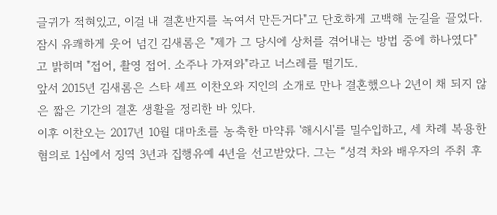글귀가 적혀있고, 이걸 내 결혼반지를 녹여서 만든거다"고 단호하게 고백해 눈길을 끌었다.
잠시 유쾌하게 웃어 넘긴 김새롬은 "제가 그 당시에 상처를 겪어내는 방법 중에 하나였다"고 밝히며 "접어, 촬영 접어. 소주나 가져와"라고 너스레를 떨기도.
앞서 2015년 김새롬은 스타 셰프 이찬오와 지인의 소개로 만나 결혼했으나 2년이 채 되지 않은 짧은 기간의 결혼 생활을 정리한 바 있다.
이후 이찬오는 2017년 10월 대마초를 농축한 마약류 '해시시'를 밀수입하고, 세 차례 복용한 혐의로 1심에서 징역 3년과 집행유예 4년을 선고받았다. 그는 “성격 차와 배우자의 주취 후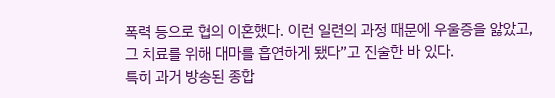폭력 등으로 협의 이혼했다. 이런 일련의 과정 때문에 우울증을 앓았고, 그 치료를 위해 대마를 흡연하게 됐다”고 진술한 바 있다.
특히 과거 방송된 종합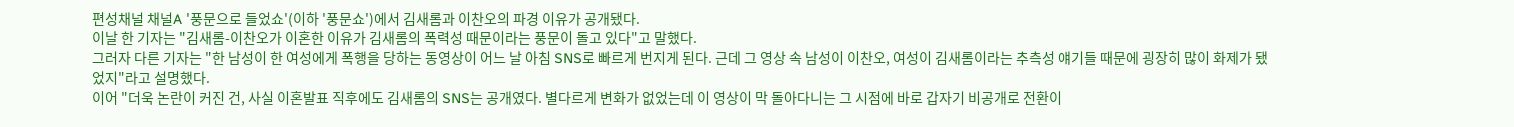편성채널 채널A '풍문으로 들었쇼'(이하 '풍문쇼')에서 김새롬과 이찬오의 파경 이유가 공개됐다.
이날 한 기자는 "김새롬-이찬오가 이혼한 이유가 김새롬의 폭력성 때문이라는 풍문이 돌고 있다"고 말했다.
그러자 다른 기자는 "한 남성이 한 여성에게 폭행을 당하는 동영상이 어느 날 아침 SNS로 빠르게 번지게 된다. 근데 그 영상 속 남성이 이찬오, 여성이 김새롬이라는 추측성 얘기들 때문에 굉장히 많이 화제가 됐었지"라고 설명했다.
이어 "더욱 논란이 커진 건, 사실 이혼발표 직후에도 김새롬의 SNS는 공개였다. 별다르게 변화가 없었는데 이 영상이 막 돌아다니는 그 시점에 바로 갑자기 비공개로 전환이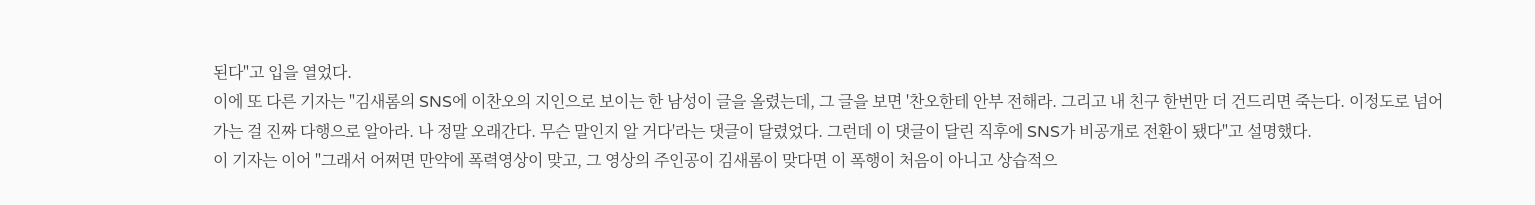된다"고 입을 열었다.
이에 또 다른 기자는 "김새롬의 SNS에 이찬오의 지인으로 보이는 한 남성이 글을 올렸는데, 그 글을 보면 '찬오한테 안부 전해라. 그리고 내 친구 한번만 더 건드리면 죽는다. 이정도로 넘어가는 걸 진짜 다행으로 알아라. 나 정말 오래간다. 무슨 말인지 알 거다'라는 댓글이 달렸었다. 그런데 이 댓글이 달린 직후에 SNS가 비공개로 전환이 됐다"고 설명했다.
이 기자는 이어 "그래서 어쩌면 만약에 폭력영상이 맞고, 그 영상의 주인공이 김새롬이 맞다면 이 폭행이 처음이 아니고 상습적으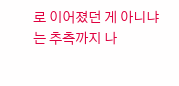로 이어졌던 게 아니냐는 추측까지 나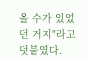올 수가 있었던 거지"라고 덧붙였다.